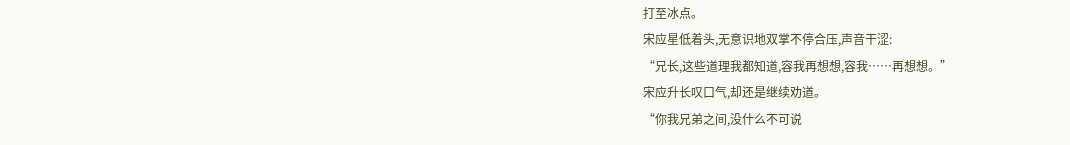打至冰点。
宋应星低着头,无意识地双掌不停合压,声音干涩:
“兄长,这些道理我都知道,容我再想想,容我……再想想。”
宋应升长叹口气,却还是继续劝道。
“你我兄弟之间,没什么不可说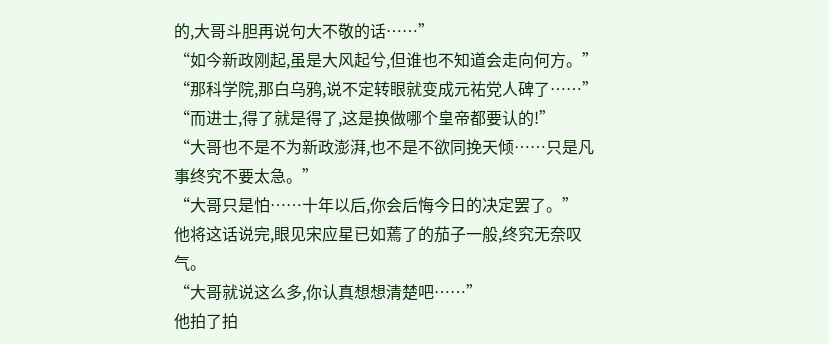的,大哥斗胆再说句大不敬的话……”
“如今新政刚起,虽是大风起兮,但谁也不知道会走向何方。”
“那科学院,那白乌鸦,说不定转眼就变成元祐党人碑了……”
“而进士,得了就是得了,这是换做哪个皇帝都要认的!”
“大哥也不是不为新政澎湃,也不是不欲同挽天倾……只是凡事终究不要太急。”
“大哥只是怕……十年以后,你会后悔今日的决定罢了。”
他将这话说完,眼见宋应星已如蔫了的茄子一般,终究无奈叹气。
“大哥就说这么多,你认真想想清楚吧……”
他拍了拍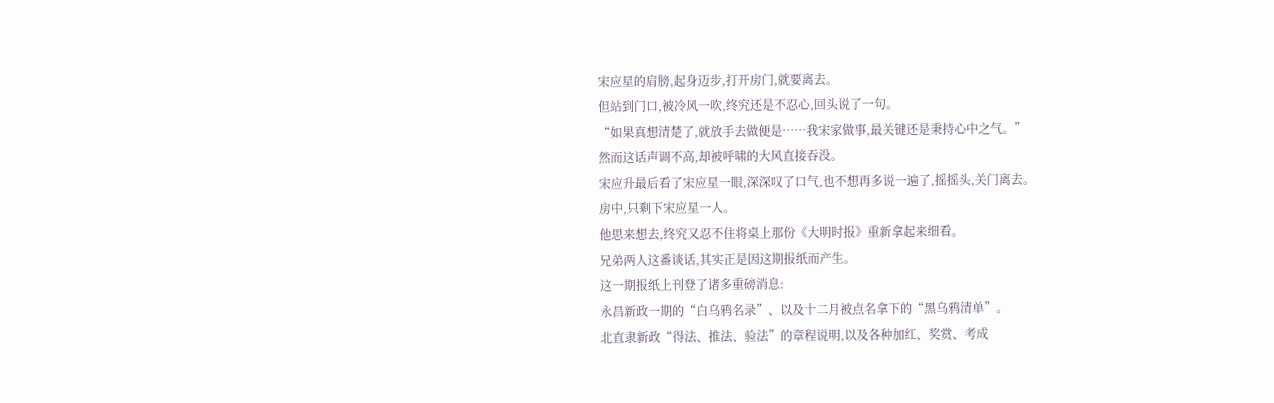宋应星的肩膀,起身迈步,打开房门,就要离去。
但站到门口,被冷风一吹,终究还是不忍心,回头说了一句。
“如果真想清楚了,就放手去做便是……我宋家做事,最关键还是秉持心中之气。”
然而这话声调不高,却被呼啸的大风直接吞没。
宋应升最后看了宋应星一眼,深深叹了口气,也不想再多说一遍了,摇摇头,关门离去。
房中,只剩下宋应星一人。
他思来想去,终究又忍不住将桌上那份《大明时报》重新拿起来细看。
兄弟两人这番谈话,其实正是因这期报纸而产生。
这一期报纸上刊登了诸多重磅消息:
永昌新政一期的“白乌鸦名录”、以及十二月被点名拿下的“黑乌鸦清单”。
北直隶新政“得法、推法、验法”的章程说明,以及各种加红、奖赏、考成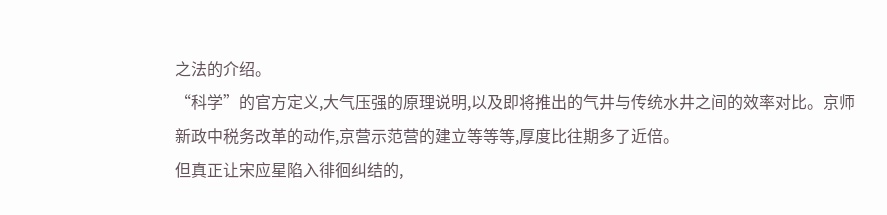之法的介绍。
“科学”的官方定义,大气压强的原理说明,以及即将推出的气井与传统水井之间的效率对比。京师新政中税务改革的动作,京营示范营的建立等等等,厚度比往期多了近倍。
但真正让宋应星陷入徘徊纠结的,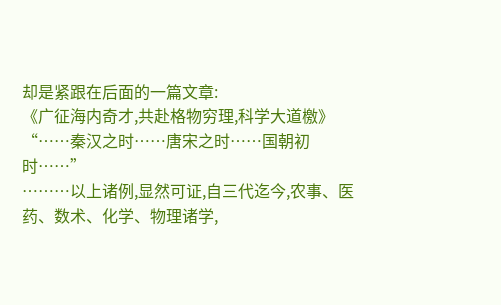却是紧跟在后面的一篇文章:
《广征海内奇才,共赴格物穷理,科学大道檄》
“……秦汉之时……唐宋之时……国朝初时……”
………以上诸例,显然可证,自三代迄今,农事、医药、数术、化学、物理诸学,